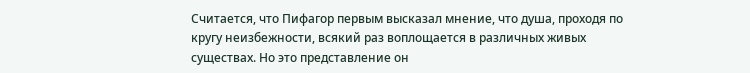Считается, что Пифагор первым высказал мнение, что душа, проходя по
кругу неизбежности, всякий раз воплощается в различных живых
существах. Но это представление он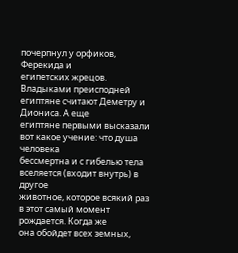почерпнул у орфиков, Ферекида и
египетских жрецов.
Владыками преисподней египтяне считают Деметру и Диониса. А еще
египтяне первыми высказали вот какое учение: что душа человека
бессмертна и с гибелью тела вселяется (входит внутрь) в другое
животное, которое всякий раз в этот самый момент рождается. Когда же
она обойдет всех земных,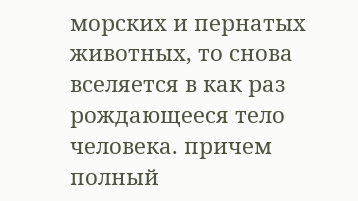морских и пернатых животных, то снова
вселяется в как раз рождающееся тело человека. причем полный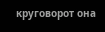круговорот она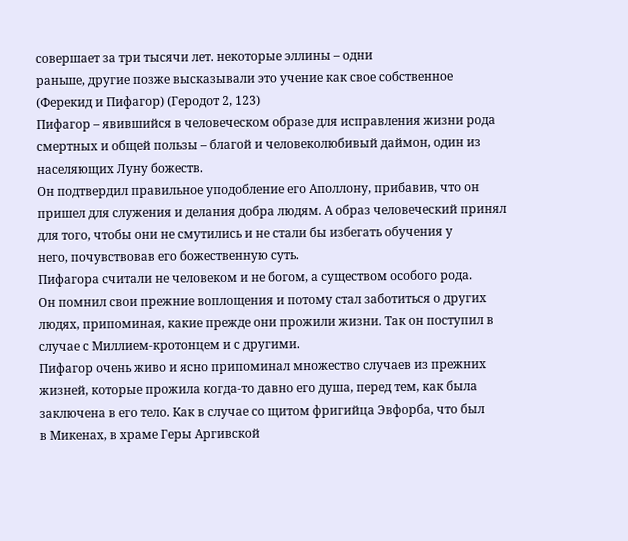совершает за три тысячи лет. некоторые эллины – одни
раньше, другие позже высказывали это учение как свое собственное
(Ферекид и Пифагор) (Геродот 2, 123)
Пифагор – явившийся в человеческом образе для исправления жизни рода
смертных и общей пользы – благой и человеколюбивый даймон, один из
населяющих Луну божеств.
Он подтвердил правильное уподобление его Аполлону, прибавив, что он
пришел для служения и делания добра людям. А образ человеческий принял
для того, чтобы они не смутились и не стали бы избегать обучения у
него, почувствовав его божественную суть.
Пифагора считали не человеком и не богом, а существом особого рода.
Он помнил свои прежние воплощения и потому стал заботиться о других
людях, припоминая, какие прежде они прожили жизни. Так он поступил в
случае с Миллием-кротонцем и с другими.
Пифагор очень живо и ясно припоминал множество случаев из прежних
жизней, которые прожила когда-то давно его душа, перед тем, как была
заключена в его тело. Как в случае со щитом фригийца Эвфорба, что был
в Микенах, в храме Геры Аргивской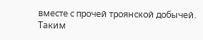вместе с прочей троянской добычей.
Таким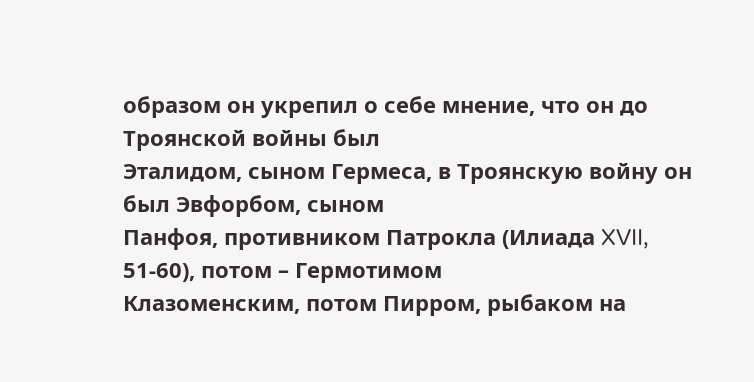образом он укрепил о себе мнение, что он до Троянской войны был
Эталидом, сыном Гермеса, в Троянскую войну он был Эвфорбом, сыном
Панфоя, противником Патрокла (Илиада XVII, 51-60), потом – Гермотимом
Клазоменским, потом Пирром, рыбаком на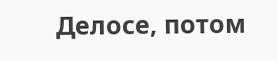Делосе, потом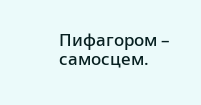Пифагором –
самосцем.